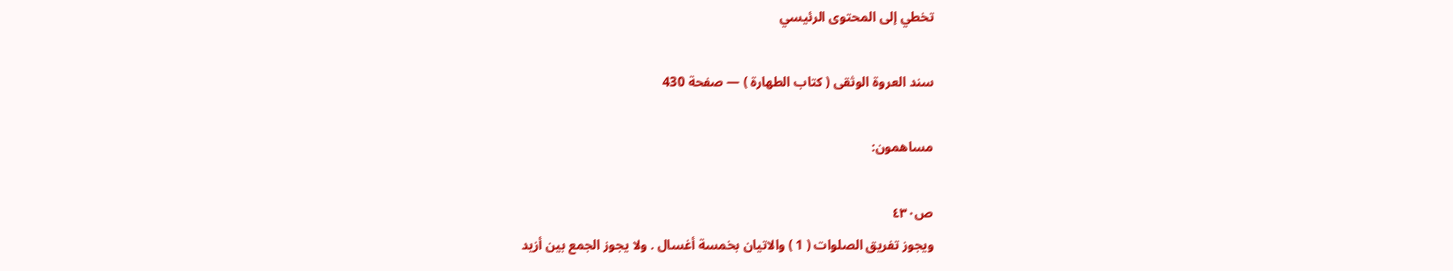تخطي إلى المحتوى الرئيسي

سند العروة الوثقى ( كتاب الطهارة ) — صفحة 430

مساهمون:

ص٤٣٠
ويجوز تفريق الصلوات ( 1 ) والاتيان بخمسة أغسال . ولا يجوز الجمع بين أزيد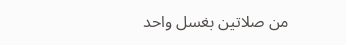من صلاتين بغسل واحد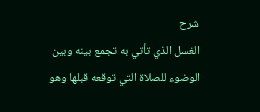شرح
الغسل الذي تأتي به تجمع بينه وبين الوضوء للصلاة التي توقعه قبلها وهو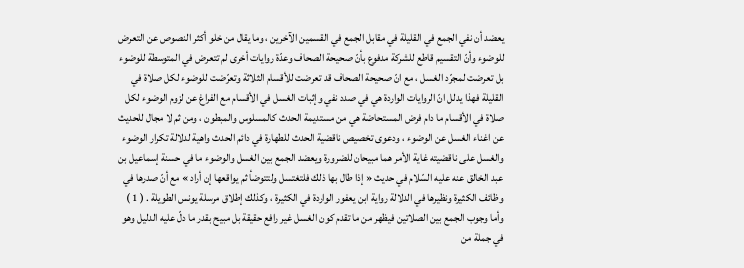يعضد أن نفي الجمع في القليلة في مقابل الجمع في القسمين الآخرين ، وما يقال من خلو أكثر النصوص عن التعرض للوضوء وأنّ التقسيم قاطع للشركة مدفوع بأنّ صحيحة الصحاف وعدّة روايات أخرى لم تتعرض في المتوسطة للوضوء بل تعرضت لمجرّد الغسل ، مع انّ صحيحة الصحاف قد تعرضت للأقسام الثلاثة وتعرّضت للوضوء لكل صلاة في القليلة فهذا يدلل انّ الروايات الواردة هي في صدد نفي وإثبات الغسل في الأقسام مع الفراغ عن لزوم الوضوء لكل صلاة في الأقسام ما دام فرض المستحاضة هي من مستديمة الحدث كالمسلوس والمبطون ، ومن ثم لا مجال للحديث عن اغناء الغسل عن الوضوء ، ودعوى تخصيص ناقضية الحدث للطهارة في دائم الحدث واهية لدلالة تكرار الوضوء والغسل على ناقضيته غاية الأمر هما مبيحان للضرورة ويعضد الجمع بين الغسل والوضوء ما في حسنة إسماعيل بن عبد الخالق عنه عليه السّلام في حديث « إذا طال بها ذلك فلتغتسل ولتتوضأ ثم يواقعها إن أراد » مع أنّ صدرها في وظائف الكثيرة ونظيرها في الدلالة رواية ابن يعفور الواردة في الكثيرة ، وكذلك إطلاق مرسلة يونس الطويلة . ( 1 ) وأما وجوب الجمع بين الصلاتين فيظهر من ما تقدم كون الغسل غير رافع حقيقة بل مبيح بقدر ما دلّ عليه الدليل وهو في جملة من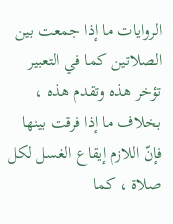الروايات ما إذا جمعت بين الصلاتين كما في التعبير تؤخر هذه وتقدم هذه ، بخلاف ما إذا فرقت بينها فإنّ اللازم إيقاع الغسل لكل صلاة ، كما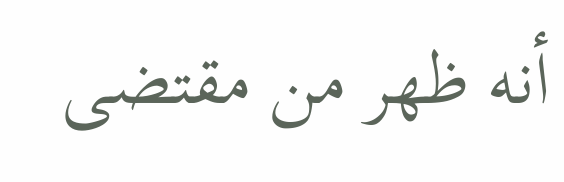أنه ظهر من مقتضى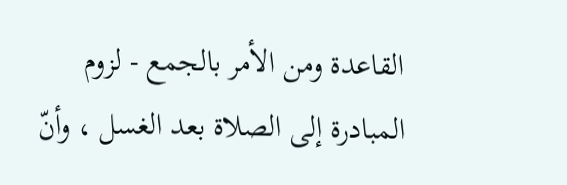القاعدة ومن الأمر بالجمع - لزوم المبادرة إلى الصلاة بعد الغسل ، وأنّ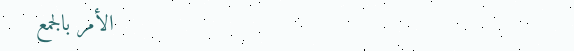الأمر بالجمع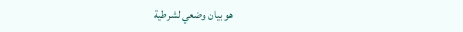هو بيان وضعي لشرطية